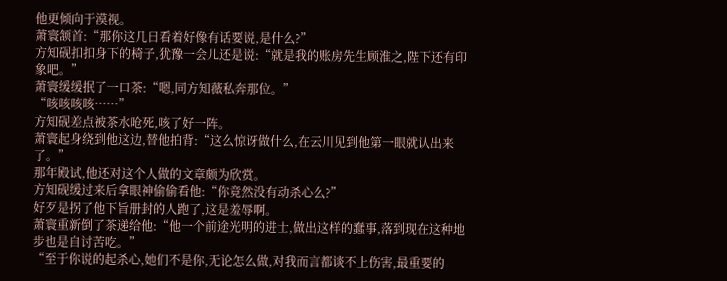他更倾向于漠视。
萧寰颔首:“那你这几日看着好像有话要说,是什么?”
方知砚扣扣身下的椅子,犹豫一会儿还是说:“就是我的账房先生顾淮之,陛下还有印象吧。”
萧寰缓缓抿了一口茶:“嗯,同方知薇私奔那位。”
“咳咳咳咳……”
方知砚差点被茶水呛死,咳了好一阵。
萧寰起身绕到他这边,替他拍背:“这么惊讶做什么,在云川见到他第一眼就认出来了。”
那年殿试,他还对这个人做的文章颇为欣赏。
方知砚缓过来后拿眼神偷偷看他:“你竟然没有动杀心么?”
好歹是拐了他下旨册封的人跑了,这是羞辱啊。
萧寰重新倒了茶递给他:“他一个前途光明的进士,做出这样的蠢事,落到现在这种地步也是自讨苦吃。”
“至于你说的起杀心,她们不是你,无论怎么做,对我而言都谈不上伤害,最重要的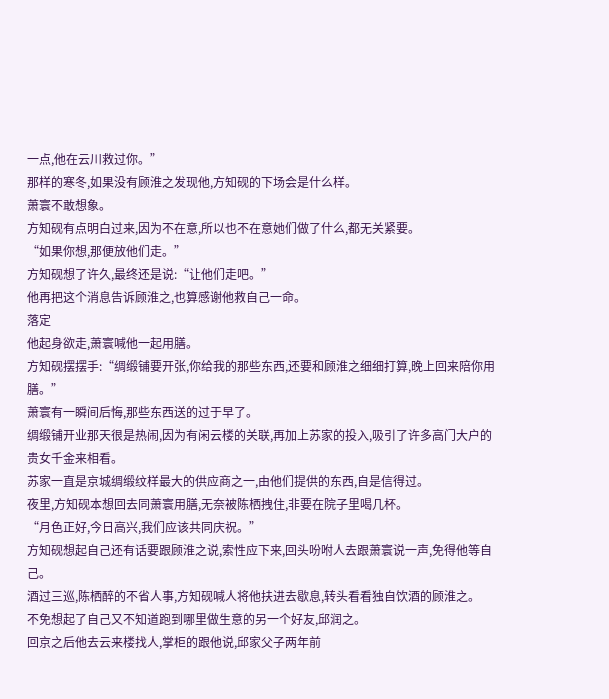一点,他在云川救过你。”
那样的寒冬,如果没有顾淮之发现他,方知砚的下场会是什么样。
萧寰不敢想象。
方知砚有点明白过来,因为不在意,所以也不在意她们做了什么,都无关紧要。
“如果你想,那便放他们走。”
方知砚想了许久,最终还是说:“让他们走吧。”
他再把这个消息告诉顾淮之,也算感谢他救自己一命。
落定
他起身欲走,萧寰喊他一起用膳。
方知砚摆摆手:“绸缎铺要开张,你给我的那些东西,还要和顾淮之细细打算,晚上回来陪你用膳。”
萧寰有一瞬间后悔,那些东西送的过于早了。
绸缎铺开业那天很是热闹,因为有闲云楼的关联,再加上苏家的投入,吸引了许多高门大户的贵女千金来相看。
苏家一直是京城绸缎纹样最大的供应商之一,由他们提供的东西,自是信得过。
夜里,方知砚本想回去同萧寰用膳,无奈被陈栖拽住,非要在院子里喝几杯。
“月色正好,今日高兴,我们应该共同庆祝。”
方知砚想起自己还有话要跟顾淮之说,索性应下来,回头吩咐人去跟萧寰说一声,免得他等自己。
酒过三巡,陈栖醉的不省人事,方知砚喊人将他扶进去歇息,转头看看独自饮酒的顾淮之。
不免想起了自己又不知道跑到哪里做生意的另一个好友,邱润之。
回京之后他去云来楼找人,掌柜的跟他说,邱家父子两年前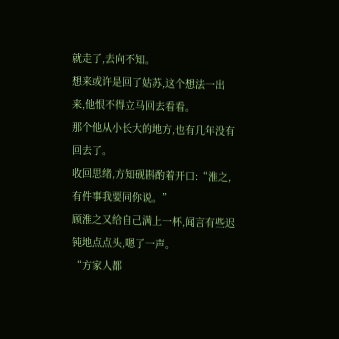就走了,去向不知。
想来或许是回了姑苏,这个想法一出来,他恨不得立马回去看看。
那个他从小长大的地方,也有几年没有回去了。
收回思绪,方知砚斟酌着开口:“淮之,有件事我要同你说。”
顾淮之又给自己满上一杯,闻言有些迟钝地点点头,嗯了一声。
“方家人都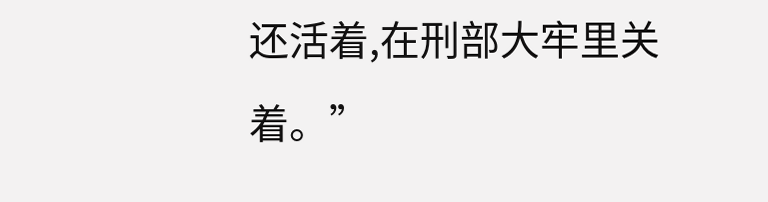还活着,在刑部大牢里关着。”